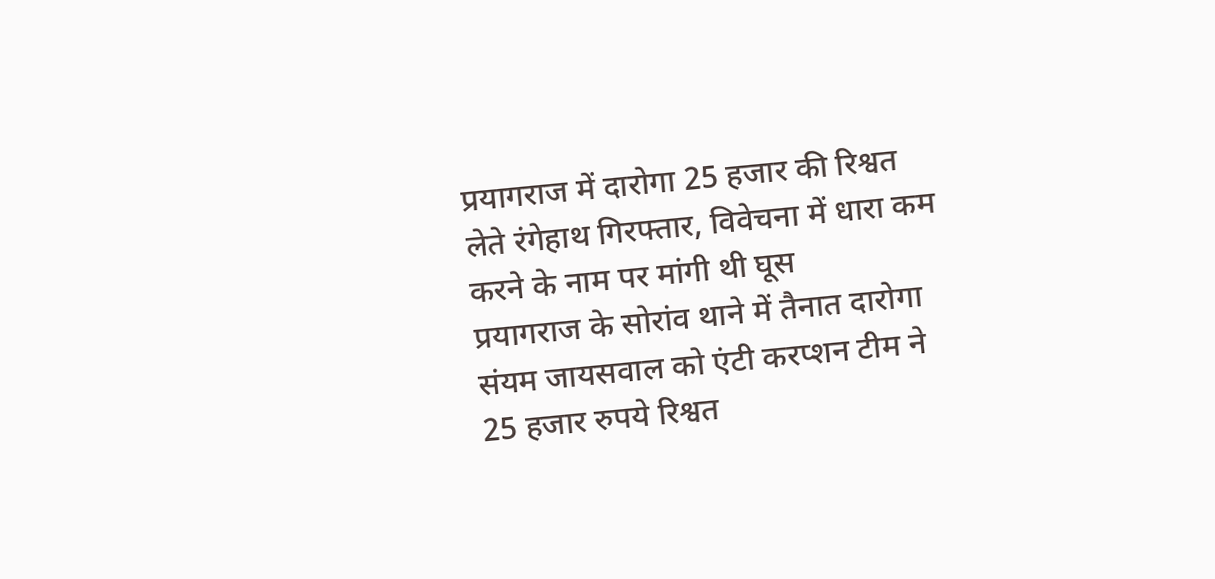प्रयागराज में दारोगा 25 हजार की रिश्वत लेते रंगेहाथ गिरफ्तार, विवेचना में धारा कम करने के नाम पर मांगी थी घूस
प्रयागराज के सोरांव थाने में तैनात दारोगा संयम जायसवाल को एंटी करप्शन टीम ने 25 हजार रुपये रिश्वत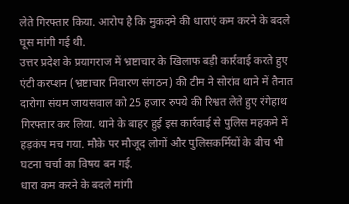लेते गिरफ्तार किया. आरोप है कि मुकदमे की धाराएं कम करने के बदले घूस मांगी गई थी.
उत्तर प्रदेश के प्रयागराज में भ्रष्टाचार के खिलाफ बड़ी कार्रवाई करते हुए एंटी करप्शन (भ्रष्टाचार निवारण संगठन) की टीम ने सोरांव थाने में तैनात दारोगा संयम जायसवाल को 25 हजार रुपये की रिश्वत लेते हुए रंगेहाथ गिरफ्तार कर लिया. थाने के बाहर हुई इस कार्रवाई से पुलिस महकमे में हड़कंप मच गया. मौके पर मौजूद लोगों और पुलिसकर्मियों के बीच भी घटना चर्चा का विषय बन गई.
धारा कम करने के बदले मांगी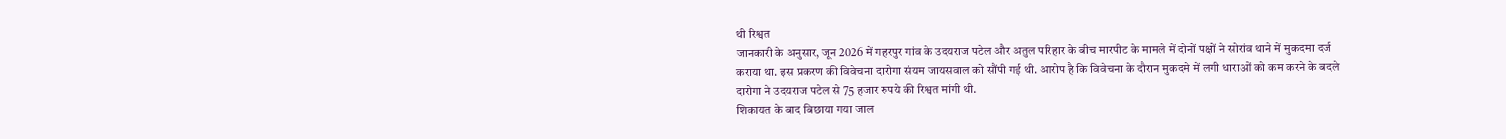थी रिश्वत
जानकारी के अनुसार, जून 2026 में गहरपुर गांव के उदयराज पटेल और अतुल परिहार के बीच मारपीट के मामले में दोनों पक्षों ने सोरांव थाने में मुकदमा दर्ज कराया था. इस प्रकरण की विवेचना दारोगा संयम जायसवाल को सौंपी गई थी. आरोप है कि विवेचना के दौरान मुकदमे में लगी धाराओं को कम करने के बदले दारोगा ने उदयराज पटेल से 75 हजार रुपये की रिश्वत मांगी थी.
शिकायत के बाद बिछाया गया जाल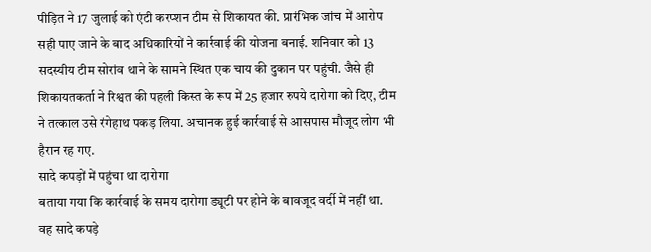पीड़ित ने 17 जुलाई को एंटी करप्शन टीम से शिकायत की. प्रारंभिक जांच में आरोप सही पाए जाने के बाद अधिकारियों ने कार्रवाई की योजना बनाई. शनिवार को 13 सदस्यीय टीम सोरांव थाने के सामने स्थित एक चाय की दुकान पर पहुंची. जैसे ही शिकायतकर्ता ने रिश्वत की पहली किस्त के रूप में 25 हजार रुपये दारोगा को दिए, टीम ने तत्काल उसे रंगेहाथ पकड़ लिया. अचानक हुई कार्रवाई से आसपास मौजूद लोग भी हैरान रह गए.
सादे कपड़ों में पहुंचा था दारोगा
बताया गया कि कार्रवाई के समय दारोगा ड्यूटी पर होने के बावजूद वर्दी में नहीं था. वह सादे कपड़े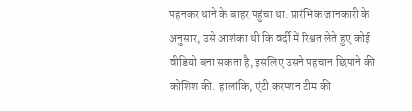पहनकर थाने के बाहर पहुंचा था. प्रारंभिक जानकारी के अनुसार, उसे आशंका थी कि वर्दी में रिश्वत लेते हुए कोई वीडियो बना सकता है, इसलिए उसने पहचान छिपाने की कोशिश की. हालांकि, एंटी करप्शन टीम की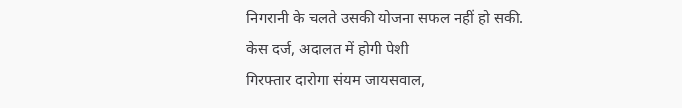निगरानी के चलते उसकी योजना सफल नहीं हो सकी.
केस दर्ज, अदालत में होगी पेशी
गिरफ्तार दारोगा संयम जायसवाल,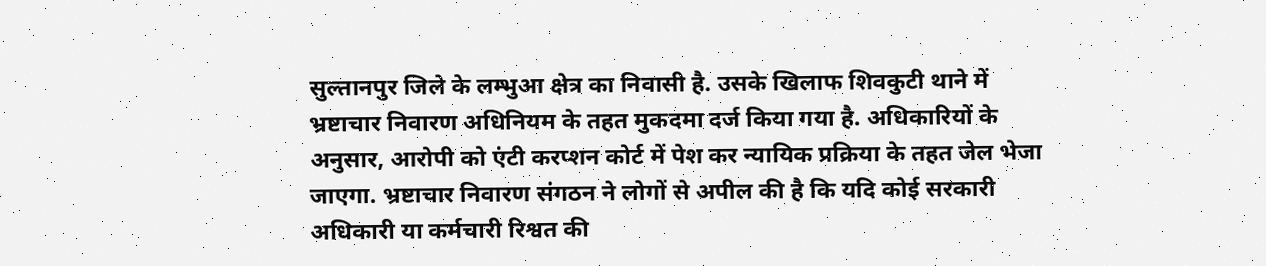सुल्तानपुर जिले के लम्भुआ क्षेत्र का निवासी है. उसके खिलाफ शिवकुटी थाने में भ्रष्टाचार निवारण अधिनियम के तहत मुकदमा दर्ज किया गया है. अधिकारियों के अनुसार, आरोपी को एंटी करप्शन कोर्ट में पेश कर न्यायिक प्रक्रिया के तहत जेल भेजा जाएगा. भ्रष्टाचार निवारण संगठन ने लोगों से अपील की है कि यदि कोई सरकारी अधिकारी या कर्मचारी रिश्वत की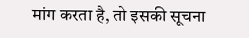मांग करता है, तो इसकी सूचना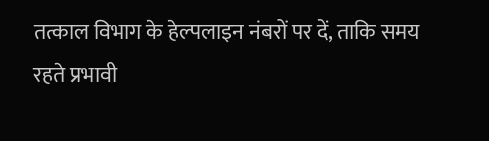तत्काल विभाग के हेल्पलाइन नंबरों पर दें, ताकि समय रहते प्रभावी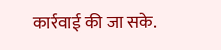कार्रवाई की जा सके.